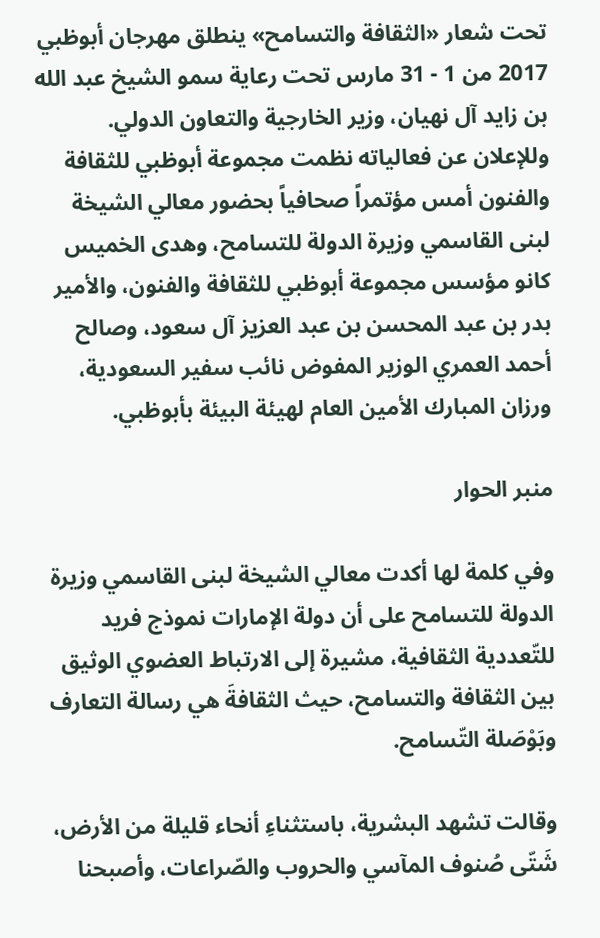تحت شعار «الثقافة والتسامح» ينطلق مهرجان أبوظبي 2017 من 1 - 31 مارس تحت رعاية سمو الشيخ عبد الله بن زايد آل نهيان، وزير الخارجية والتعاون الدولي. وللإعلان عن فعالياته نظمت مجموعة أبوظبي للثقافة والفنون أمس مؤتمراً صحافياً بحضور معالي الشيخة لبنى القاسمي وزيرة الدولة للتسامح، وهدى الخميس كانو مؤسس مجموعة أبوظبي للثقافة والفنون، والأمير بدر بن عبد المحسن بن عبد العزيز آل سعود، وصالح أحمد العمري الوزير المفوض نائب سفير السعودية، ورزان المبارك الأمين العام لهيئة البيئة بأبوظبي.

منبر الحوار

وفي كلمة لها أكدت معالي الشيخة لبنى القاسمي وزيرة الدولة للتسامح على أن دولة الإمارات نموذج فريد للتّعددية الثقافية، مشيرة إلى الارتباط العضوي الوثيق بين الثقافة والتسامح، حيث الثقافةَ هي رسالة التعارف وبَوْصَلة التّسامح.

وقالت تشهد البشرية، باستثناءِ أنحاء قليلة من الأرض، شَتّى صُنوف المآسي والحروب والصّراعات، وأصبحنا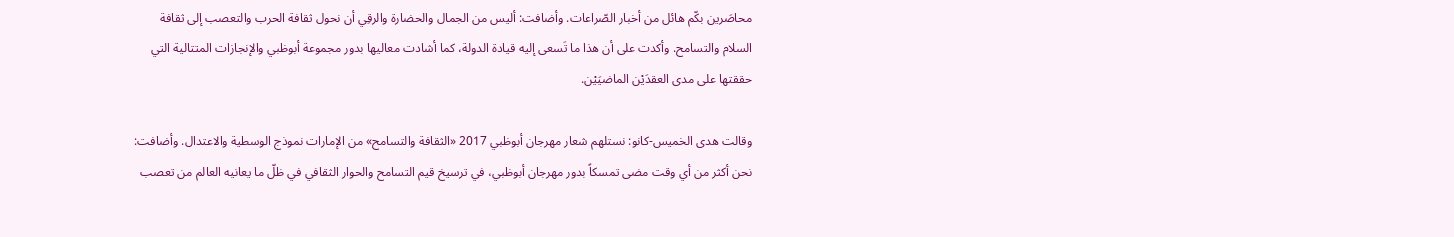محاصَرين بكّم هائل من أخبار الصّراعات. وأضافت: أليس من الجمال والحضارة والرقِي أن نحول ثقافة الحرب والتعصب إلى ثقافة السلام والتسامح. وأكدت على أن هذا ما تَسعى إليه قيادة الدولة، كما أشادت معاليها بدور مجموعة أبوظبي والإنجازات المتتالية التي حققتها على مدى العقدَيْن الماضيَيْن.

وقالت هدى الخميس-كانو: نستلهم شعار مهرجان أبوظبي 2017 «الثقافة والتسامح» من الإمارات نموذج الوسطية والاعتدال. وأضافت: نحن أكثر من أي وقت مضى تمسكاً بدور مهرجان أبوظبي، في ترسيخ قيم التسامح والحوار الثقافي في ظلّ ما يعانيه العالم من تعصب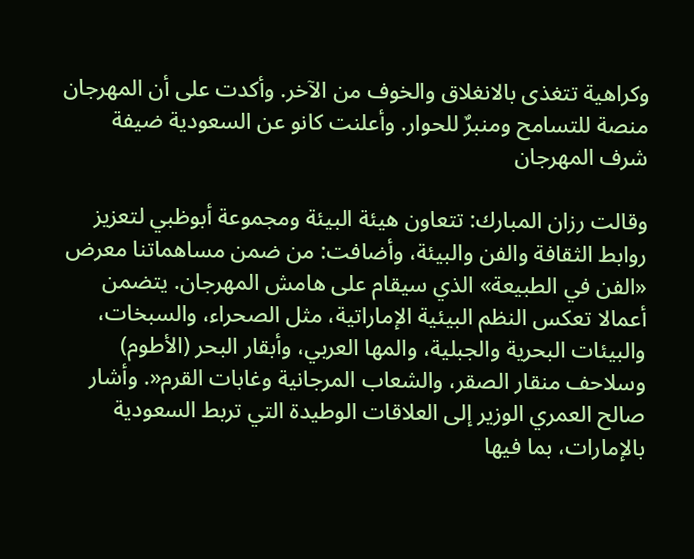وكراهية تتغذى بالانغلاق والخوف من الآخر. وأكدت على أن المهرجان منصة للتسامح ومنبرٌ للحوار. وأعلنت كانو عن السعودية ضيفة شرف المهرجان

وقالت رزان المبارك: تتعاون هيئة البيئة ومجموعة أبوظبي لتعزيز روابط الثقافة والفن والبيئة، وأضافت: من ضمن مساهماتنا معرض «الفن في الطبيعة» الذي سيقام على هامش المهرجان. يتضمن أعمالا تعكس النظم البيئية الإماراتية، مثل الصحراء، والسبخات، والبيئات البحرية والجبلية، والمها العربي، وأبقار البحر (الأطوم) وسلاحف منقار الصقر، والشعاب المرجانية وغابات القرم«. وأشار صالح العمري الوزير إلى العلاقات الوطيدة التي تربط السعودية بالإمارات، بما فيها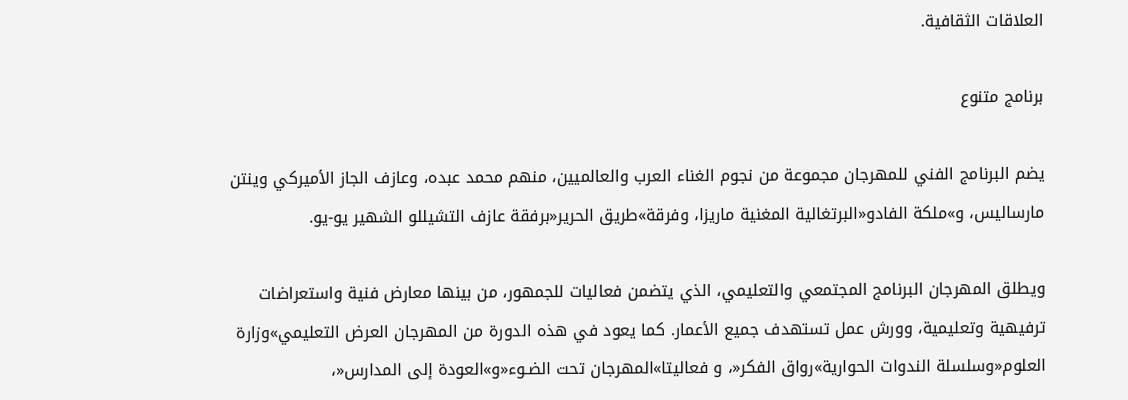العلاقات الثقافية.

برنامج متنوع

يضم البرنامج الفني للمهرجان مجموعة من نجوم الغناء العرب والعالميين، منهم محمد عبده، وعازف الجاز الأميركي وينتن مارساليس، و»ملكة الفادو«البرتغالية المغنية ماريزا، وفرقة»طريق الحرير«برفقة عازف التشيللو الشهير يو-يو.

ويطلق المهرجان البرنامج المجتمعي والتعليمي، الذي يتضمن فعاليات للجمهور، من بينها معارض فنية واستعراضات ترفيهية وتعليمية، وورش عمل تستهدف جميع الأعمار. كما يعود في هذه الدورة من المهرجان العرض التعليمي»وزارة العلوم«وسلسلة الندوات الحوارية»رواق الفكر«، و فعاليتا»المهرجان تحت الضـوء«و»العودة إلى المدارس«،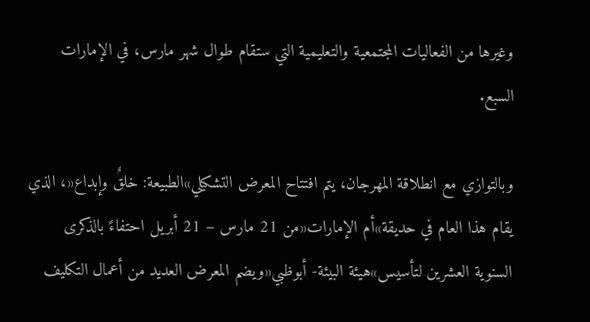وغيرها من الفعاليات المجتمعية والتعليمية التي ستقام طوال شهر مارس، في الإمارات السبع.

وبالتوازي مع انطلاقة المهرجان، يتم افتتاح المعرض التشكيلي»الطبيعة: خلقٌ وإبداع«، الذي يقام هذا العام في حديقة»أم الإمارات«من 21 مارس – 21 أبريل احتفاءً بالذكرى السنوية العشرين لتأسيس»هيئة البيئة- أبوظبي«ويضم المعرض العديد من أعمال التكليف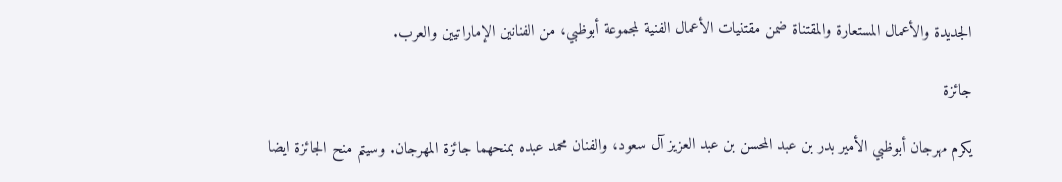الجديدة والأعمال المستعارة والمقتناة ضمن مقتنيات الأعمال الفنية لمجموعة أبوظبي، من الفنانين الإماراتيين والعرب.

جائزة

يكرم مهرجان أبوظبي الأمير بدر بن عبد المحسن بن عبد العزيز آل سعود، والفنان محمد عبده بمنحهما جائزة المهرجان. وسيتم منح الجائزة ايضا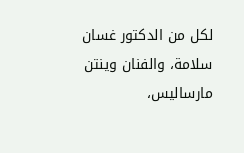لكل من الدكتور غسان سلامة، والفنان وينتن مارساليس،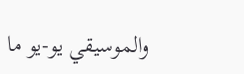والموسيقي يو-يو ما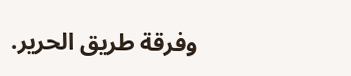وفرقة طريق الحرير.